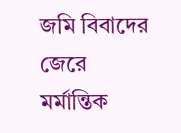জমি বিবাদের জেরে মর্মান্তিক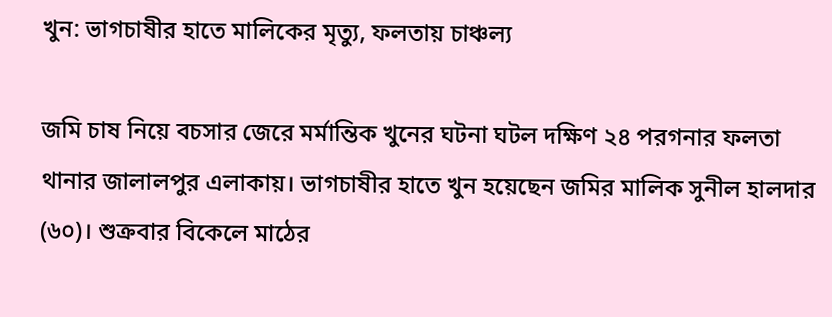খুন: ভাগচাষীর হাতে মালিকের মৃত্যু, ফলতায় চাঞ্চল্য

জমি চাষ নিয়ে বচসার জেরে মর্মান্তিক খুনের ঘটনা ঘটল দক্ষিণ ২৪ পরগনার ফলতা থানার জালালপুর এলাকায়। ভাগচাষীর হাতে খুন হয়েছেন জমির মালিক সুনীল হালদার (৬০)। শুক্রবার বিকেলে মাঠের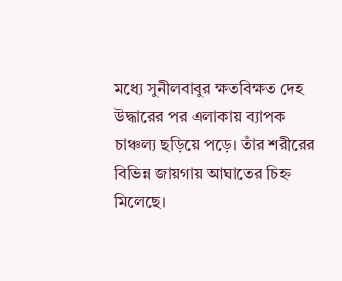মধ্যে সুনীলবাবুর ক্ষতবিক্ষত দেহ উদ্ধারের পর এলাকায় ব্যাপক চাঞ্চল্য ছড়িয়ে পড়ে। তাঁর শরীরের বিভিন্ন জায়গায় আঘাতের চিহ্ন মিলেছে।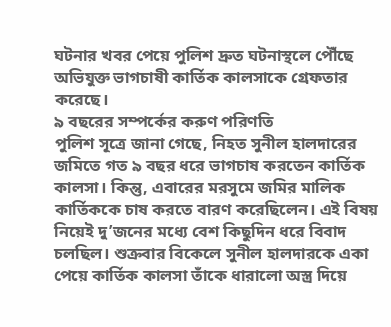ঘটনার খবর পেয়ে পুলিশ দ্রুত ঘটনাস্থলে পৌঁছে অভিযুক্ত ভাগচাষী কার্তিক কালসাকে গ্রেফতার করেছে।
৯ বছরের সম্পর্কের করুণ পরিণতি
পুলিশ সূত্রে জানা গেছে, নিহত সুনীল হালদারের জমিতে গত ৯ বছর ধরে ভাগচাষ করতেন কার্তিক কালসা। কিন্তু, এবারের মরসুমে জমির মালিক কার্তিককে চাষ করতে বারণ করেছিলেন। এই বিষয় নিয়েই দু’জনের মধ্যে বেশ কিছুদিন ধরে বিবাদ চলছিল। শুক্রবার বিকেলে সুনীল হালদারকে একা পেয়ে কার্তিক কালসা তাঁকে ধারালো অস্ত্র দিয়ে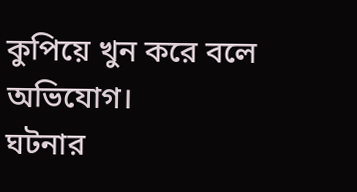কুপিয়ে খুন করে বলে অভিযোগ।
ঘটনার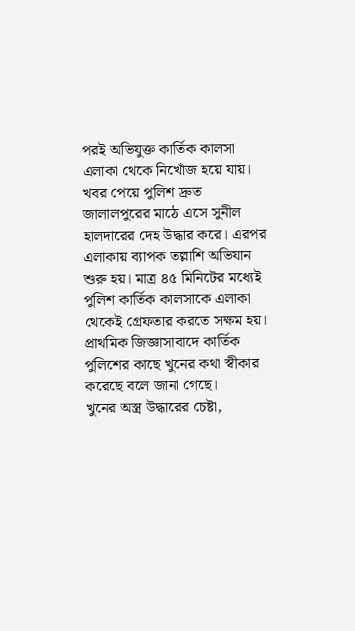পরই অভিযুক্ত কার্তিক কালসা এলাকা থেকে নিখোঁজ হয়ে যায়। খবর পেয়ে পুলিশ দ্রুত জালালপুরের মাঠে এসে সুনীল হালদারের দেহ উদ্ধার করে। এরপর এলাকায় ব্যাপক তল্লাশি অভিযান শুরু হয়। মাত্র ৪৫ মিনিটের মধ্যেই পুলিশ কার্তিক কালসাকে এলাকা থেকেই গ্রেফতার করতে সক্ষম হয়। প্রাথমিক জিজ্ঞাসাবাদে কার্তিক পুলিশের কাছে খুনের কথা স্বীকার করেছে বলে জানা গেছে।
খুনের অস্ত্র উদ্ধারের চেষ্টা,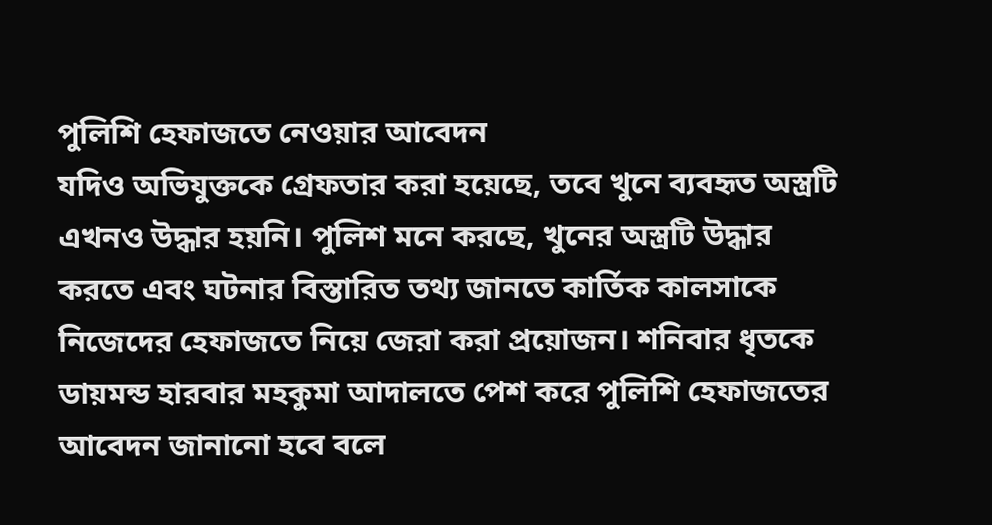পুলিশি হেফাজতে নেওয়ার আবেদন
যদিও অভিযুক্তকে গ্রেফতার করা হয়েছে, তবে খুনে ব্যবহৃত অস্ত্রটি এখনও উদ্ধার হয়নি। পুলিশ মনে করছে, খুনের অস্ত্রটি উদ্ধার করতে এবং ঘটনার বিস্তারিত তথ্য জানতে কার্তিক কালসাকে নিজেদের হেফাজতে নিয়ে জেরা করা প্রয়োজন। শনিবার ধৃতকে ডায়মন্ড হারবার মহকুমা আদালতে পেশ করে পুলিশি হেফাজতের আবেদন জানানো হবে বলে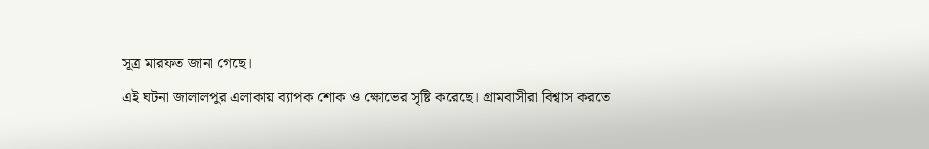সূত্র মারফত জানা গেছে।
এই ঘটনা জালালপুর এলাকায় ব্যাপক শোক ও ক্ষোভের সৃষ্টি করেছে। গ্রামবাসীরা বিশ্বাস করতে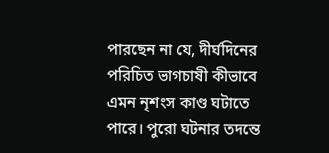পারছেন না যে, দীর্ঘদিনের পরিচিত ভাগচাষী কীভাবে এমন নৃশংস কাণ্ড ঘটাতে পারে। পুরো ঘটনার তদন্তে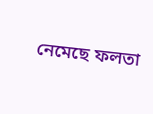নেমেছে ফলতা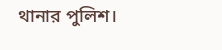থানার পুলিশ।